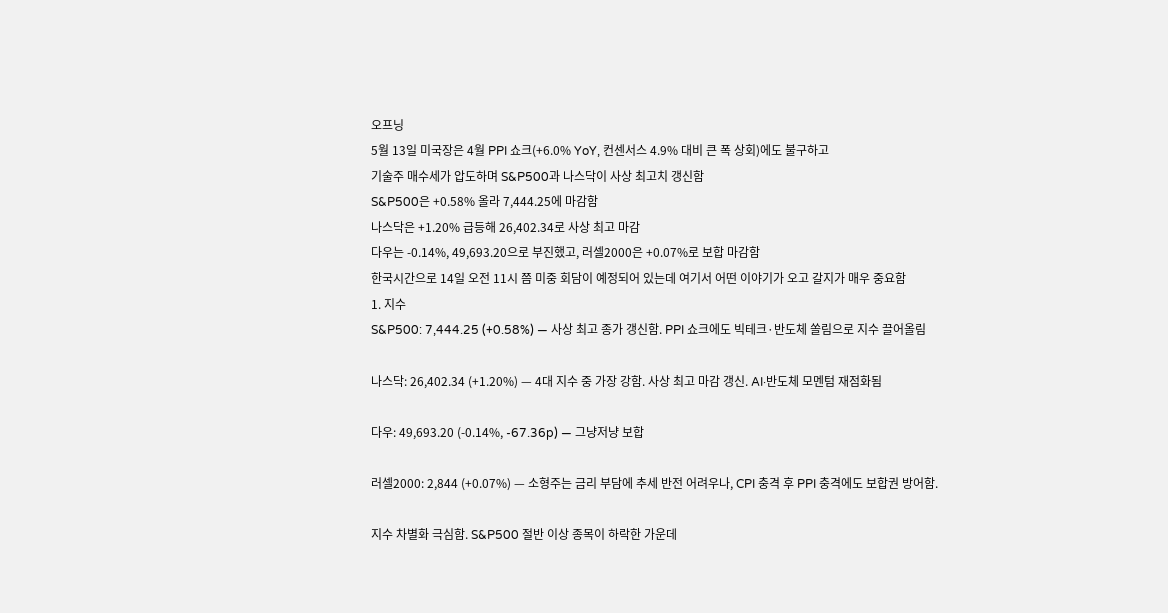오프닝
5월 13일 미국장은 4월 PPI 쇼크(+6.0% YoY, 컨센서스 4.9% 대비 큰 폭 상회)에도 불구하고
기술주 매수세가 압도하며 S&P500과 나스닥이 사상 최고치 갱신함
S&P500은 +0.58% 올라 7,444.25에 마감함
나스닥은 +1.20% 급등해 26,402.34로 사상 최고 마감
다우는 -0.14%, 49,693.20으로 부진했고, 러셀2000은 +0.07%로 보합 마감함
한국시간으로 14일 오전 11시 쯤 미중 회담이 예정되어 있는데 여기서 어떤 이야기가 오고 갈지가 매우 중요함
1. 지수
S&P500: 7,444.25 (+0.58%) — 사상 최고 종가 갱신함. PPI 쇼크에도 빅테크·반도체 쏠림으로 지수 끌어올림

나스닥: 26,402.34 (+1.20%) — 4대 지수 중 가장 강함. 사상 최고 마감 갱신. AI·반도체 모멘텀 재점화됨

다우: 49,693.20 (-0.14%, -67.36p) — 그냥저냥 보합

러셀2000: 2,844 (+0.07%) — 소형주는 금리 부담에 추세 반전 어려우나, CPI 충격 후 PPI 충격에도 보합권 방어함.

지수 차별화 극심함. S&P500 절반 이상 종목이 하락한 가운데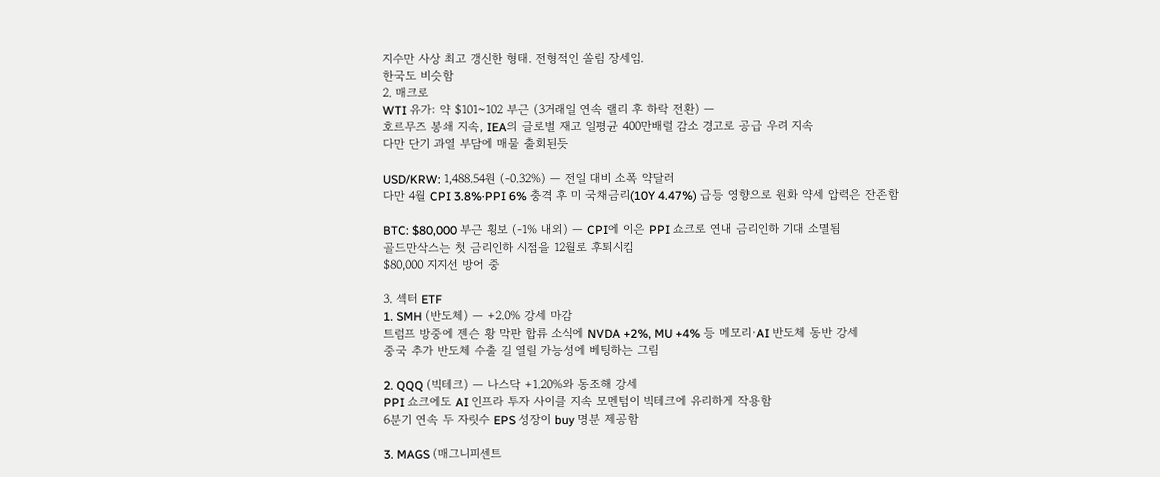지수만 사상 최고 갱신한 형태. 전형적인 쏠림 장세임.
한국도 비슷함
2. 매크로
WTI 유가: 약 $101~102 부근 (3거래일 연속 랠리 후 하락 전환) —
호르무즈 봉쇄 지속, IEA의 글로벌 재고 일평균 400만배럴 감소 경고로 공급 우려 지속
다만 단기 과열 부담에 매물 출회된듯

USD/KRW: 1,488.54원 (-0.32%) — 전일 대비 소폭 약달러
다만 4월 CPI 3.8%·PPI 6% 충격 후 미 국채금리(10Y 4.47%) 급등 영향으로 원화 약세 압력은 잔존함

BTC: $80,000 부근 횡보 (-1% 내외) — CPI에 이은 PPI 쇼크로 연내 금리인하 기대 소멸됨
골드만삭스는 첫 금리인하 시점을 12월로 후퇴시킴
$80,000 지지선 방어 중

3. 섹터 ETF
1. SMH (반도체) — +2.0% 강세 마감
트럼프 방중에 젠슨 황 막판 합류 소식에 NVDA +2%, MU +4% 등 메모리·AI 반도체 동반 강세
중국 추가 반도체 수출 길 열릴 가능성에 베팅하는 그림

2. QQQ (빅테크) — 나스닥 +1.20%와 동조해 강세
PPI 쇼크에도 AI 인프라 투자 사이클 지속 모멘텀이 빅테크에 유리하게 작용함
6분기 연속 두 자릿수 EPS 성장이 buy 명분 제공함

3. MAGS (매그니피센트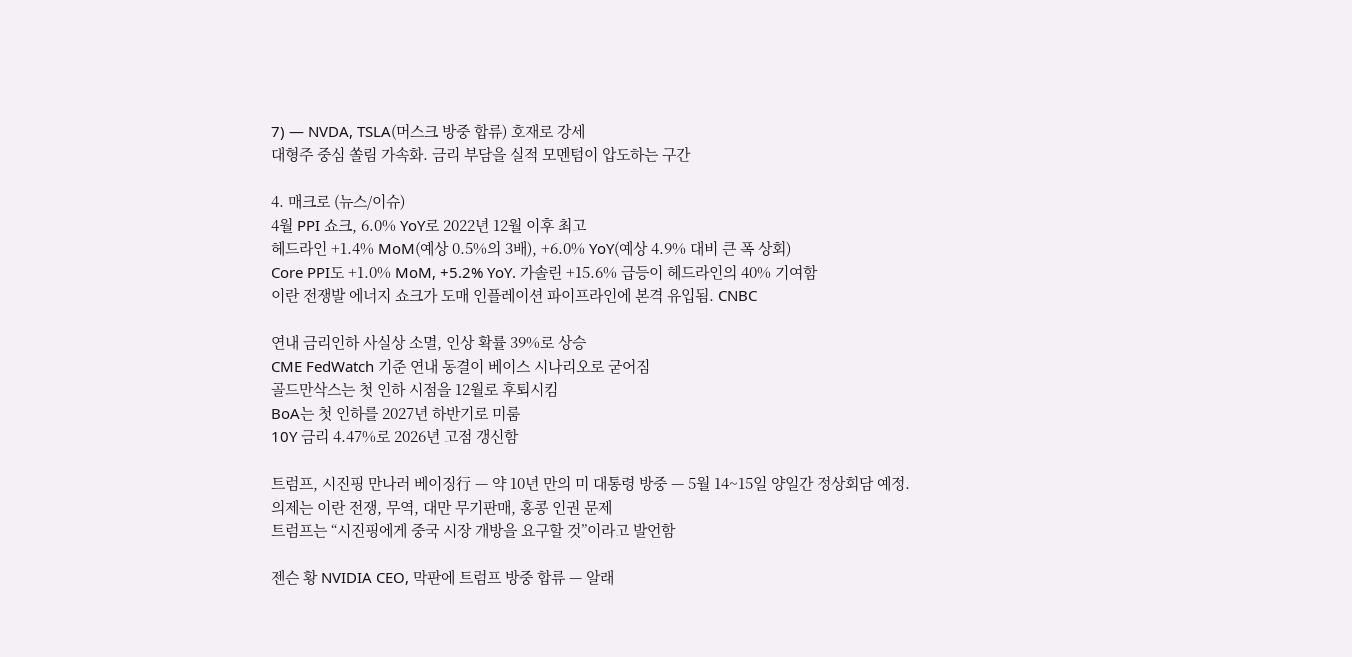7) — NVDA, TSLA(머스크 방중 합류) 호재로 강세
대형주 중심 쏠림 가속화. 금리 부담을 실적 모멘텀이 압도하는 구간

4. 매크로 (뉴스/이슈)
4월 PPI 쇼크, 6.0% YoY로 2022년 12월 이후 최고
헤드라인 +1.4% MoM(예상 0.5%의 3배), +6.0% YoY(예상 4.9% 대비 큰 폭 상회)
Core PPI도 +1.0% MoM, +5.2% YoY. 가솔린 +15.6% 급등이 헤드라인의 40% 기여함
이란 전쟁발 에너지 쇼크가 도매 인플레이션 파이프라인에 본격 유입됨. CNBC

연내 금리인하 사실상 소멸, 인상 확률 39%로 상승
CME FedWatch 기준 연내 동결이 베이스 시나리오로 굳어짐
골드만삭스는 첫 인하 시점을 12월로 후퇴시킴
BoA는 첫 인하를 2027년 하반기로 미룸
10Y 금리 4.47%로 2026년 고점 갱신함

트럼프, 시진핑 만나러 베이징行 — 약 10년 만의 미 대통령 방중 — 5월 14~15일 양일간 정상회담 예정.
의제는 이란 전쟁, 무역, 대만 무기판매, 홍콩 인권 문제
트럼프는 “시진핑에게 중국 시장 개방을 요구할 것”이라고 발언함

젠슨 황 NVIDIA CEO, 막판에 트럼프 방중 합류 — 알래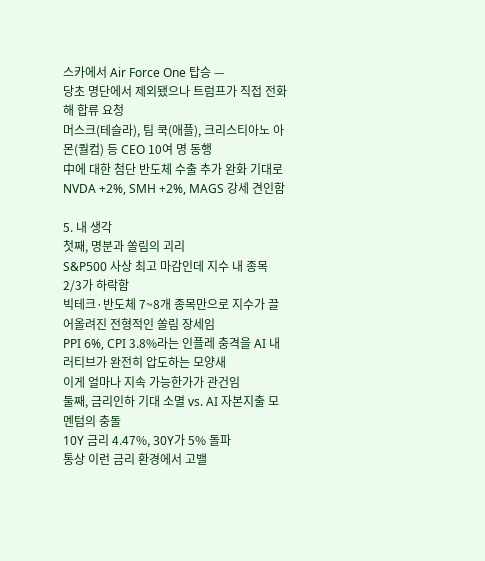스카에서 Air Force One 탑승 —
당초 명단에서 제외됐으나 트럼프가 직접 전화해 합류 요청
머스크(테슬라), 팀 쿡(애플), 크리스티아노 아몬(퀄컴) 등 CEO 10여 명 동행
中에 대한 첨단 반도체 수출 추가 완화 기대로 NVDA +2%, SMH +2%, MAGS 강세 견인함

5. 내 생각
첫째, 명분과 쏠림의 괴리
S&P500 사상 최고 마감인데 지수 내 종목 2/3가 하락함
빅테크·반도체 7~8개 종목만으로 지수가 끌어올려진 전형적인 쏠림 장세임
PPI 6%, CPI 3.8%라는 인플레 충격을 AI 내러티브가 완전히 압도하는 모양새
이게 얼마나 지속 가능한가가 관건임
둘째, 금리인하 기대 소멸 vs. AI 자본지출 모멘텀의 충돌
10Y 금리 4.47%, 30Y가 5% 돌파
통상 이런 금리 환경에서 고밸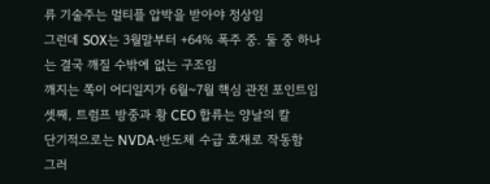류 기술주는 멀티플 압박을 받아야 정상임
그런데 SOX는 3월말부터 +64% 폭주 중. 둘 중 하나는 결국 깨질 수밖에 없는 구조임
깨지는 쪽이 어디일지가 6월~7월 핵심 관전 포인트임
셋째, 트럼프 방중과 황 CEO 합류는 양날의 칼
단기적으로는 NVDA·반도체 수급 호재로 작동함
그러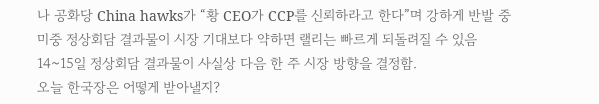나 공화당 China hawks가 “황 CEO가 CCP를 신뢰하라고 한다”며 강하게 반발 중
미중 정상회담 결과물이 시장 기대보다 약하면 랠리는 빠르게 되돌려질 수 있음
14~15일 정상회담 결과물이 사실상 다음 한 주 시장 방향을 결정함.
오늘 한국장은 어떻게 받아낼지?